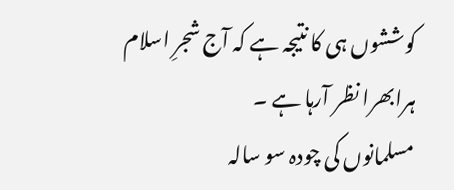کوششوں ہی کا نتیجہ ہے کہ آج شجرِ اسلام ہرابھرا نظر آرہا ہے ۔
مسلمانوں کی چودہ سو سالہ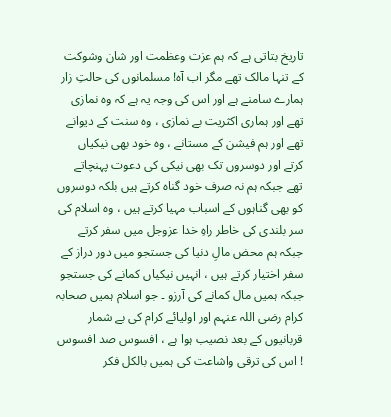تاریخ بتاتی ہے کہ ہم عزت وعظمت اور شان وشوکت کے تنہا مالک تھے مگر اب آہ! مسلمانوں کی حالتِ زار ہمارے سامنے ہے اور اس کی وجہ یہ ہے کہ وہ نمازی تھے اور ہماری اکثریت بے نمازی ، وہ سنت کے دیوانے تھے اور ہم فیشن کے مستانے ، وہ خود بھی نیکیاں کرتے اور دوسروں تک بھی نیکی کی دعوت پہنچاتے تھے جبکہ ہم نہ صرف خود گناہ کرتے ہیں بلکہ دوسروں کو بھی گناہوں کے اسباب مہیا کرتے ہیں ، وہ اسلام کی سر بلندی کی خاطر راہِ خدا عزوجل میں سفر کرتے جبکہ ہم محض مالِ دنیا کی جستجو میں دور دراز کے سفر اختیار کرتے ہیں ، انہیں نیکیاں کمانے کی جستجو جبکہ ہمیں مال کمانے کی آرزو ۔ جو اسلام ہمیں صحابہ کرام رضی اللہ عنہم اور اولیائے کرام کی بے شمار قربانیوں کے بعد نصیب ہوا ہے ، افسوس صد افسوس ! اس کی ترقی واشاعت کی ہمیں بالکل فکر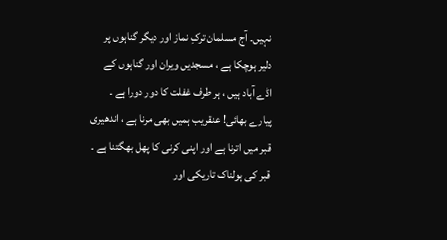نہیں۔ آج مسلمان ترکِ نماز اور دیگر گناہوں پر دلیر ہوچکا ہے ، مسجدیں ویران اور گناہوں کے اڈے آباد ہیں ، ہر طرف غفلت کا دور دورا ہے ۔
پیارے بھائی! عنقریب ہمیں بھی مرنا ہے ، اندھیری قبر میں اترنا ہے اور اپنی کرنی کا پھل بھگتنا ہے ۔ قبر کی ہولناک تاریکی اور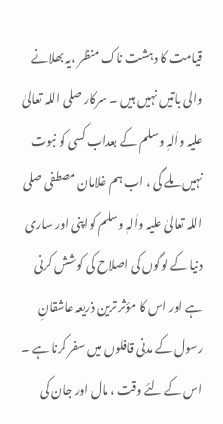قیامت کا دہشت ناک منظر ،یہ بھلانے والی باتیں نہیں ہیں ۔ سرکار صلی اللہ تعالیٰ علیہ واٰلہٖ وسلم کے بعداب کسی کو نبوت نہیں ملے گی ، اب ہم غلامان مصطفی صلی اللہ تعالیٰ علیہ واٰلہٖ وسلم کواپنی اور ساری دنیا کے لوگوں کی اصلاح کی کوشش کرنی ہے اور اس کا مؤثر ترین ذریعہ عاشقانِ رسول کے مدنی قافلوں میں سفر کرنا ہے ۔ اس کے لئے وقت ، مال اور جان کی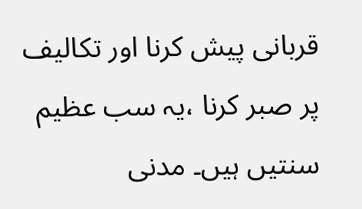قربانی پیش کرنا اور تکالیف پر صبر کرنا ،یہ سب عظیم سنتیں ہیں۔ مدنی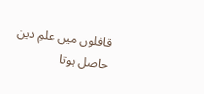قافلوں میں علمِ دین حاصل ہوتا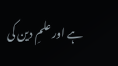ہے اور علمِ دین کی